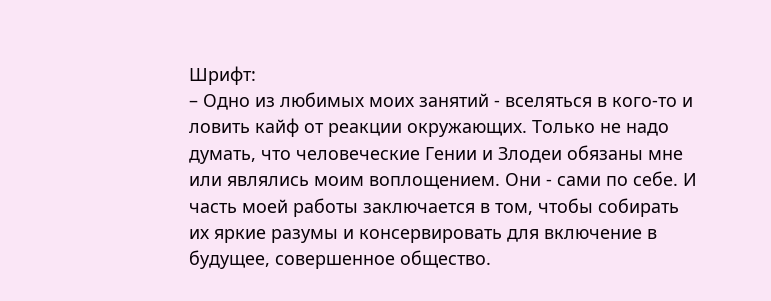Шрифт:
– Одно из любимых моих занятий - вселяться в кого-то и ловить кайф от реакции окружающих. Только не надо думать, что человеческие Гении и Злодеи обязаны мне или являлись моим воплощением. Они - сами по себе. И часть моей работы заключается в том, чтобы собирать их яркие разумы и консервировать для включение в будущее, совершенное общество.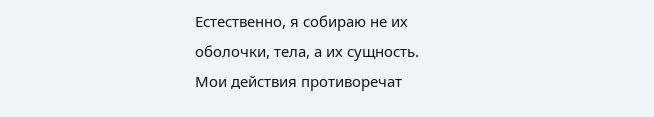Естественно, я собираю не их оболочки, тела, а их сущность.
Мои действия противоречат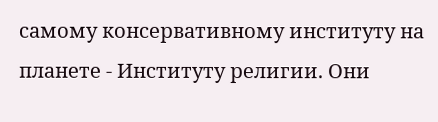самому консервативному институту на планете - Институту религии. Они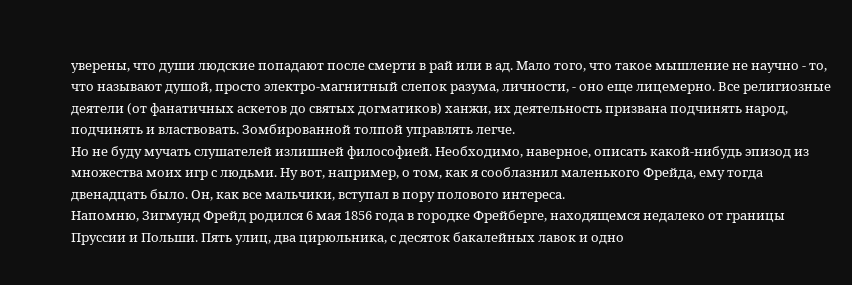уверены, что души людские попадают после смерти в рай или в ад. Мало того, что такое мышление не научно - то, что называют душой, просто электро-магнитный слепок разума, личности, - оно еще лицемерно. Все религиозные деятели (от фанатичных аскетов до святых догматиков) ханжи, их деятельность призвана подчинять народ, подчинять и властвовать. Зомбированной толпой управлять легче.
Но не буду мучать слушателей излишней философией. Необходимо, наверное, описать какой-нибудь эпизод из множества моих игр с людьми. Ну вот, например, о том, как я сооблазнил маленького Фрейда, ему тогда двенадцать было. Он, как все мальчики, вступал в пору полового интереса.
Напомню, Зигмунд Фрейд родился 6 мая 1856 года в городке Фрейберге, находящемся недалеко от границы Пруссии и Польши. Пять улиц, два цирюльника, с десяток бакалейных лавок и одно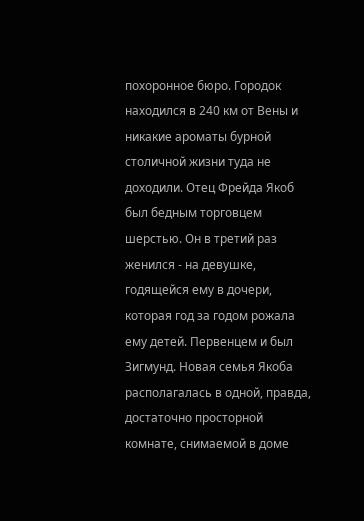похоронное бюро. Городок находился в 240 км от Вены и никакие ароматы бурной столичной жизни туда не доходили. Отец Фрейда Якоб был бедным торговцем шерстью. Он в третий раз женился - на девушке, годящейся ему в дочери, которая год за годом рожала ему детей. Первенцем и был Зигмунд. Новая семья Якоба располагалась в одной, правда, достаточно просторной комнате, снимаемой в доме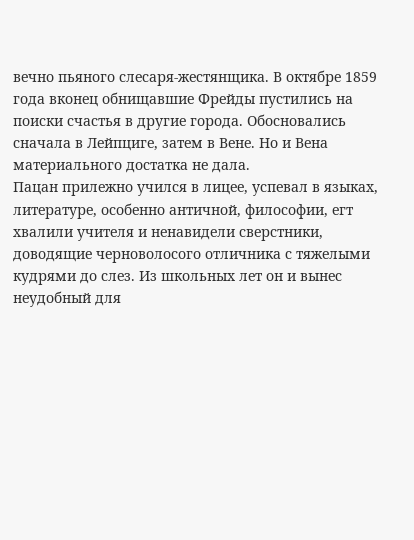вечно пьяного слесаря-жестянщика. В октябре 1859 года вконец обнищавшие Фрейды пустились на поиски счастья в другие города. Обосновались сначала в Лейпциге, затем в Вене. Но и Вена материального достатка не дала.
Пацан прилежно учился в лицее, успевал в языках, литературе, особенно античной, философии, егт хвалили учителя и ненавидели сверстники, доводящие черноволосого отличника с тяжелыми кудрями до слез. Из школьных лет он и вынес неудобный для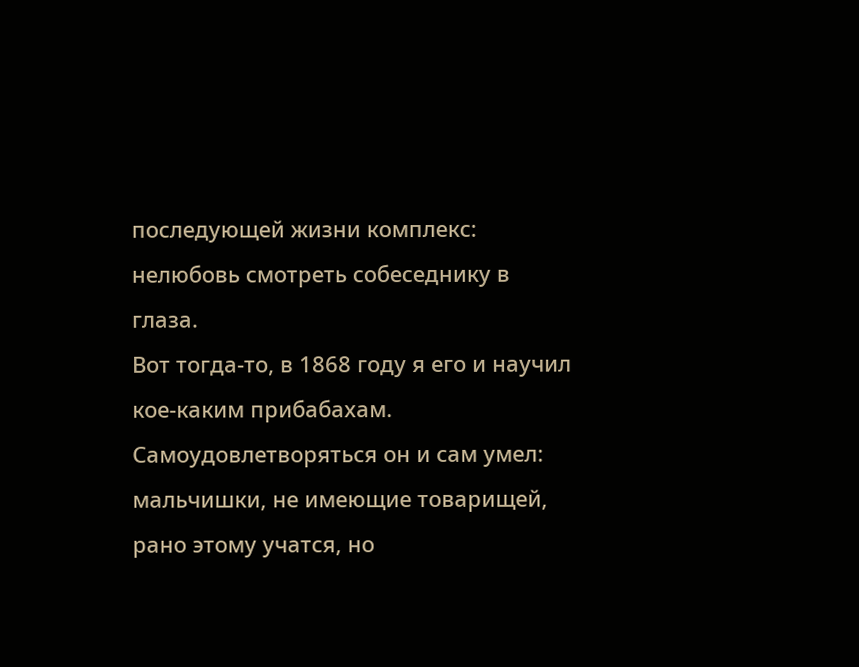последующей жизни комплекс: нелюбовь смотреть собеседнику в глаза.
Вот тогда-то, в 1868 году я его и научил кое-каким прибабахам. Самоудовлетворяться он и сам умел: мальчишки, не имеющие товарищей, рано этому учатся, но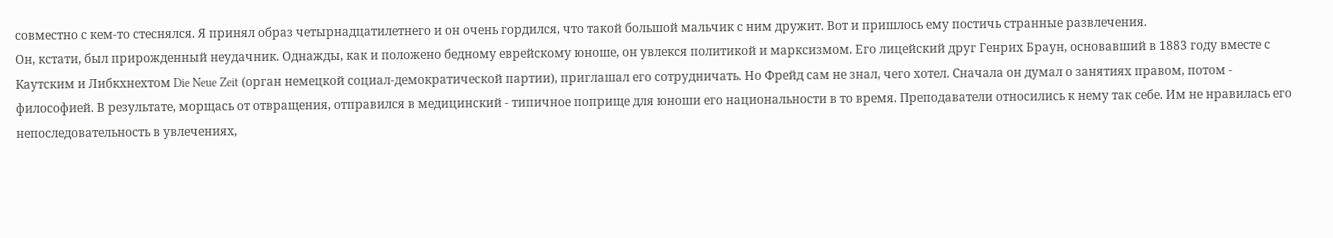совместно с кем-то стеснялся. Я принял образ четырнадцатилетнего и он очень гордился, что такой большой мальчик с ним дружит. Вот и пришлось ему постичь странные развлечения.
Он, кстати, был прирожденный неудачник. Однажды, как и положено бедному еврейскому юноше, он увлекся политикой и марксизмом. Его лицейский друг Генрих Браун, основавший в 1883 году вместе с Каутским и Либкхнехтом Die Neue Zeit (орган немецкой социал-демократической партии), приглашал его сотрудничать. Но Фрейд сам не знал, чего хотел. Сначала он думал о занятиях правом, потом - философией. В результате, морщась от отвращения, отправился в медицинский - типичное поприще для юноши его национальности в то время. Преподаватели относились к нему так себе. Им не нравилась его непоследовательность в увлечениях,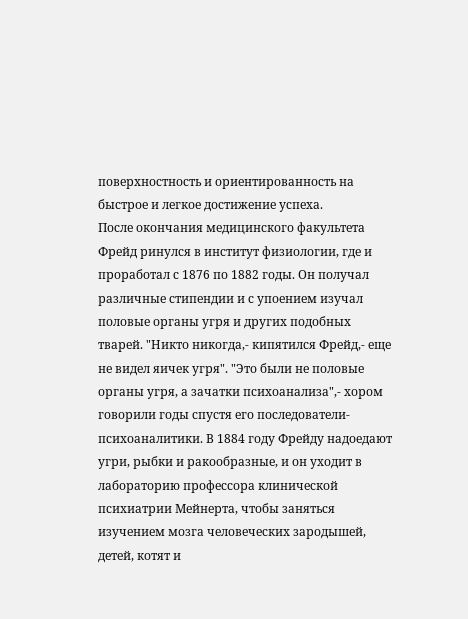поверхностность и ориентированность на быстрое и легкое достижение успеха.
После окончания медицинского факультета Фрейд ринулся в институт физиологии, где и проработал с 1876 по 1882 годы. Он получал различные стипендии и с упоением изучал половые органы угря и других подобных тварей. "Никто никогда,- кипятился Фрейд,- еще не видел яичек угря". "Это были не половые органы угря, а зачатки психоанализа",- хором говорили годы спустя его последователи-психоаналитики. В 1884 году Фрейду надоедают угри, рыбки и ракообразные, и он уходит в лабораторию профессора клинической психиатрии Мейнерта, чтобы заняться изучением мозга человеческих зародышей, детей, котят и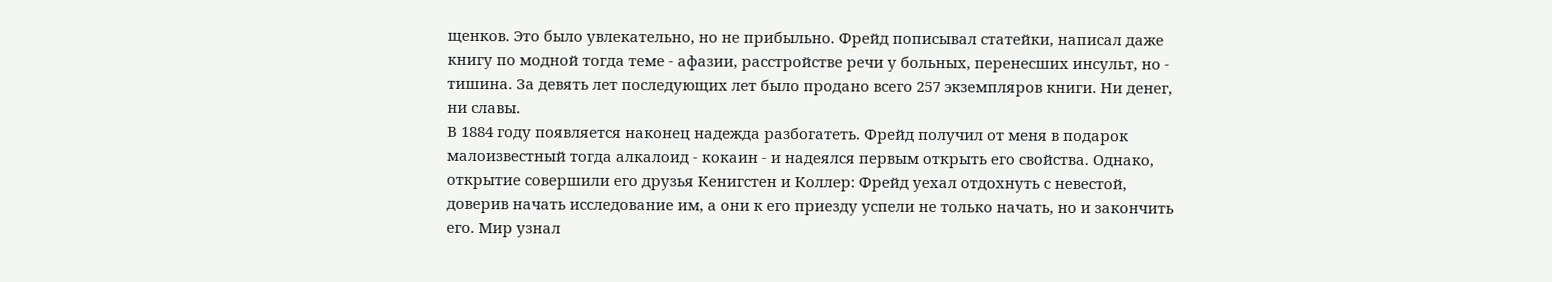щенков. Это было увлекательно, но не прибыльно. Фрейд пописывал статейки, написал даже книгу по модной тогда теме - афазии, расстройстве речи у больных, перенесших инсульт, но - тишина. За девять лет последующих лет было продано всего 257 экземпляров книги. Ни денег, ни славы.
В 1884 году появляется наконец надежда разбогатеть. Фрейд получил от меня в подарок малоизвестный тогда алкалоид - кокаин - и надеялся первым открыть его свойства. Однако, открытие совершили его друзья Кенигстен и Коллер: Фрейд уехал отдохнуть с невестой, доверив начать исследование им, а они к его приезду успели не только начать, но и закончить его. Мир узнал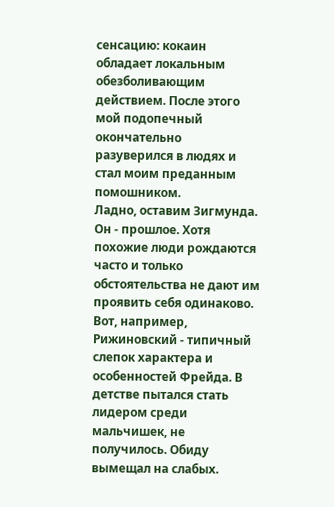сенсацию: кокаин обладает локальным обезболивающим действием. После этого мой подопечный окончательно разуверился в людях и стал моим преданным помошником.
Ладно, оставим Зигмунда. Он - прошлое. Хотя похожие люди рождаются часто и только обстоятельства не дают им проявить себя одинаково. Вот, например, Рижиновский - типичный слепок характера и особенностей Фрейда. В детстве пытался стать лидером среди мальчишек, не получилось. Обиду вымещал на слабых.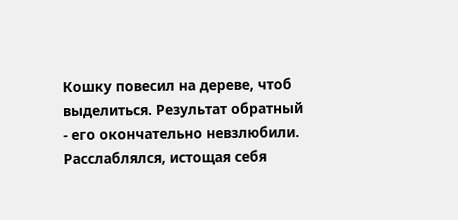Кошку повесил на дереве, чтоб выделиться. Результат обратный - его окончательно невзлюбили. Расслаблялся, истощая себя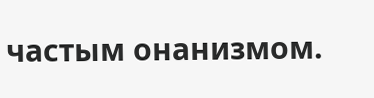частым онанизмом.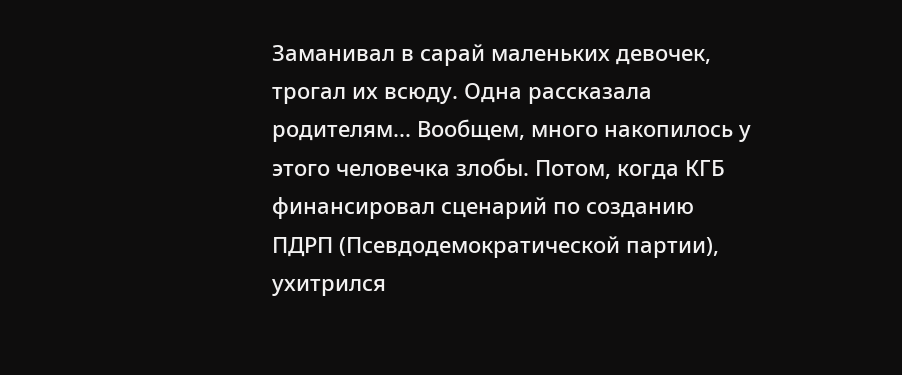Заманивал в сарай маленьких девочек, трогал их всюду. Одна рассказала родителям... Вообщем, много накопилось у этого человечка злобы. Потом, когда КГБ финансировал сценарий по созданию ПДРП (Псевдодемократической партии), ухитрился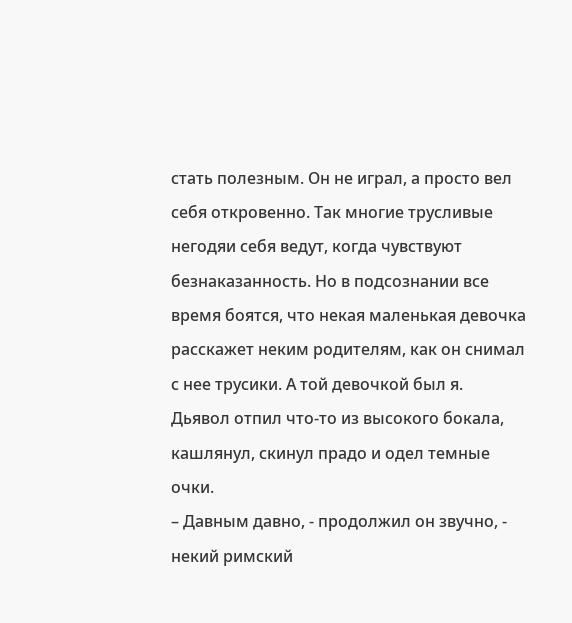стать полезным. Он не играл, а просто вел себя откровенно. Так многие трусливые негодяи себя ведут, когда чувствуют безнаказанность. Но в подсознании все время боятся, что некая маленькая девочка расскажет неким родителям, как он снимал с нее трусики. А той девочкой был я.
Дьявол отпил что-то из высокого бокала, кашлянул, скинул прадо и одел темные очки.
– Давным давно, - продолжил он звучно, - некий римский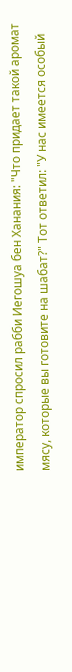император спросил рабби Иегошуа бен Ханания: "Что придает такой аромат мясу, которые вы готовите на шабат?" Тот ответил: "У нас имеется особый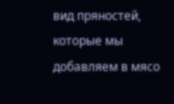вид пряностей, которые мы добавляем в мясо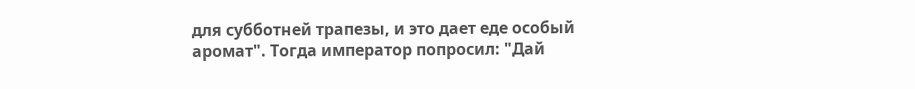для субботней трапезы, и это дает еде особый аромат". Тогда император попросил: "Дай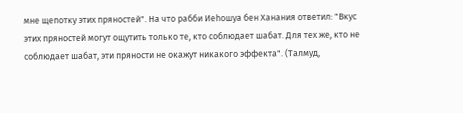мне щепотку этих пряностей". На что рабби Иеhошуа бен Ханания ответил: "Вкус этих пряностей могут ощутить только те, кто соблюдает шабат. Для тех же, кто не соблюдает шабат, эти пряности не окажут никакого эффекта". (Талмуд,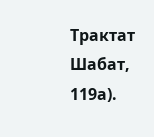Трактат Шабат, 119а).